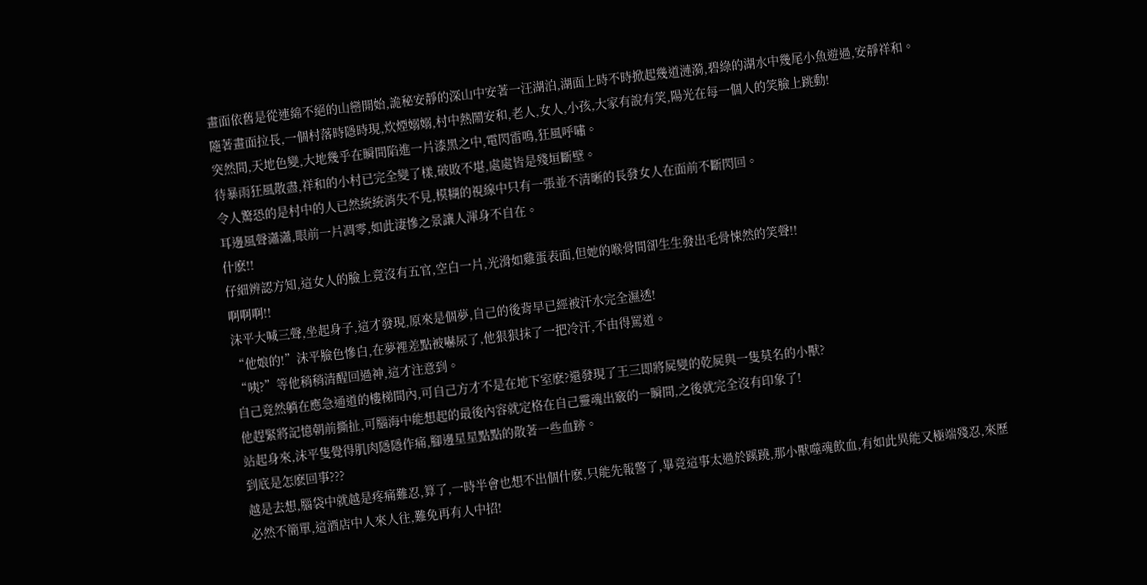畫面依舊是從連綿不絕的山巒開始,詭秘安靜的深山中安著一汪湖泊,湖面上時不時掀起幾道漣漪,碧綠的湖水中幾尾小魚遊過,安靜祥和。
隨著畫面拉長,一個村落時隱時現,炊煙嫋嫋,村中熱鬧安和,老人,女人,小孩,大家有說有笑,陽光在每一個人的笑臉上跳動!
突然間,天地色變,大地幾乎在瞬間陷進一片漆黑之中,電閃雷鳴,狂風呼嘯。
待暴雨狂風散盡,祥和的小村已完全變了樣,破敗不堪,處處皆是殘垣斷壁。
令人驚恐的是村中的人已然統統消失不見,模糊的視線中只有一張並不清晰的長發女人在面前不斷閃回。
耳邊風聲瀟瀟,眼前一片凋零,如此淒慘之景讓人渾身不自在。
什麽!!
仔細辨認方知,這女人的臉上竟沒有五官,空白一片,光滑如雞蛋表面,但她的喉骨間卻生生發出毛骨悚然的笑聲!!
啊啊啊!!
沫平大喊三聲,坐起身子,這才發現,原來是個夢,自己的後背早已經被汗水完全濕透!
“他娘的!”沫平臉色慘白,在夢裡差點被嚇尿了,他狠狠抹了一把冷汗,不由得罵道。
“咦?”等他稍稍清醒回過神,這才注意到。
自己竟然躺在應急通道的樓梯間內,可自己方才不是在地下室麽?還發現了王三即將屍變的乾屍與一隻莫名的小獸?
他趕緊將記憶朝前撕扯,可腦海中能想起的最後內容就定格在自己靈魂出竅的一瞬間,之後就完全沒有印象了!
站起身來,沫平隻覺得肌肉隱隱作痛,腳邊星星點點的散著一些血跡。
到底是怎麽回事???
越是去想,腦袋中就越是疼痛難忍,算了,一時半會也想不出個什麽,只能先報警了,畢竟這事太過於蹊蹺,那小獸噬魂飲血,有如此異能又極端殘忍,來歷必然不簡單,這酒店中人來人往,難免再有人中招!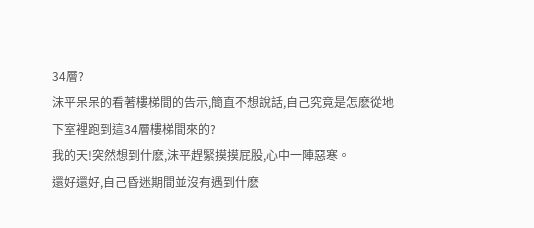34層?
沫平呆呆的看著樓梯間的告示,簡直不想說話,自己究竟是怎麽從地下室裡跑到這34層樓梯間來的?
我的天!突然想到什麽,沫平趕緊摸摸屁股,心中一陣惡寒。
還好還好,自己昏迷期間並沒有遇到什麽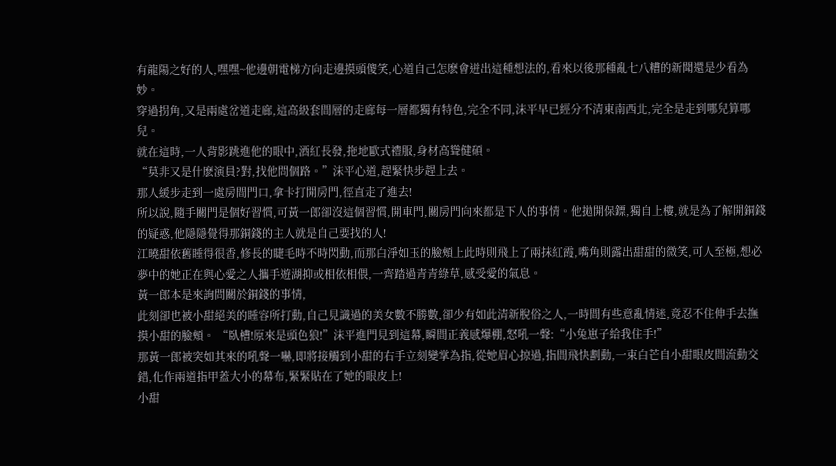有龍陽之好的人,嘿嘿~他邊朝電梯方向走邊摸頭傻笑,心道自己怎麽會迸出這種想法的,看來以後那種亂七八糟的新聞還是少看為妙。
穿過拐角,又是兩處岔道走廊,這高級套間層的走廊每一層都獨有特色,完全不同,沫平早已經分不清東南西北,完全是走到哪兒算哪兒。
就在這時,一人背影跳進他的眼中,酒紅長發,拖地歐式禮服,身材高聳健碩。
“莫非又是什麽演員?對,找他問個路。”沫平心道,趕緊快步趕上去。
那人緩步走到一處房間門口,拿卡打開房門,徑直走了進去!
所以說,隨手關門是個好習慣,可黃一郎卻沒這個習慣,開車門,關房門向來都是下人的事情。他拋開保鏢,獨自上樓,就是為了解開銅錢的疑惑,他隱隱覺得那銅錢的主人就是自己要找的人!
江曉甜依舊睡得很香,修長的睫毛時不時閃動,而那白淨如玉的臉頰上此時則飛上了兩抹紅霞,嘴角則露出甜甜的微笑,可人至極,想必夢中的她正在與心愛之人攜手遊湖抑或相依相偎,一齊踏過青青綠草,感受愛的氣息。
黃一郎本是來詢問關於銅錢的事情,
此刻卻也被小甜絕美的睡容所打動,自己見識過的美女數不勝數,卻少有如此清新脫俗之人,一時間有些意亂情迷,竟忍不住伸手去撫摸小甜的臉頰。 “臥槽!原來是頭色狼!”沫平進門見到這幕,瞬間正義感爆棚,怒吼一聲:“小兔崽子給我住手!”
那黃一郎被突如其來的吼聲一嚇,即將接觸到小甜的右手立刻變掌為指,從她眉心掠過,指間飛快劃動,一束白芒自小甜眼皮間流動交錯,化作兩道指甲蓋大小的幕布,緊緊貼在了她的眼皮上!
小甜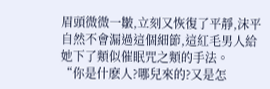眉頭微微一皺,立刻又恢復了平靜,沫平自然不會漏過這個細節,這紅毛男人給她下了類似催眠咒之類的手法。
“你是什麽人?哪兒來的?又是怎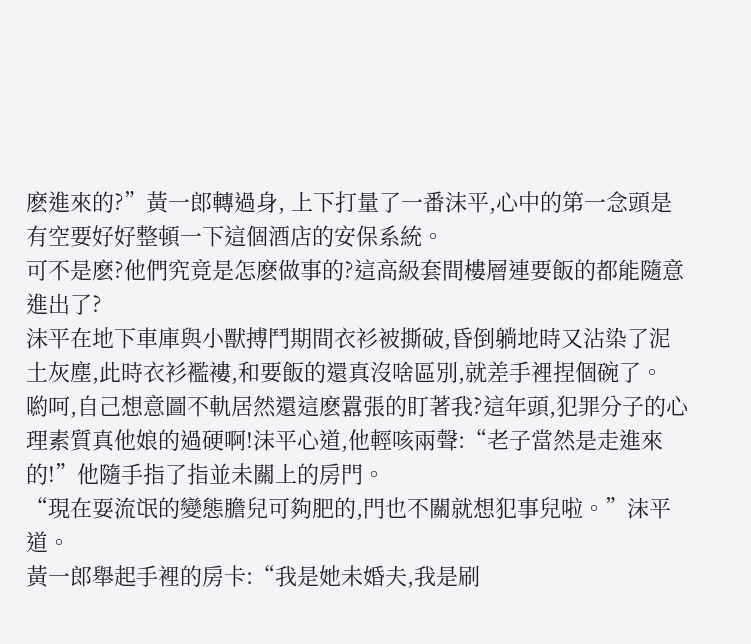麽進來的?”黃一郎轉過身, 上下打量了一番沫平,心中的第一念頭是有空要好好整頓一下這個酒店的安保系統。
可不是麽?他們究竟是怎麽做事的?這高級套間樓層連要飯的都能隨意進出了?
沫平在地下車庫與小獸搏鬥期間衣衫被撕破,昏倒躺地時又沾染了泥土灰塵,此時衣衫襤褸,和要飯的還真沒啥區別,就差手裡捏個碗了。
喲呵,自己想意圖不軌居然還這麽囂張的盯著我?這年頭,犯罪分子的心理素質真他娘的過硬啊!沫平心道,他輕咳兩聲:“老子當然是走進來的!”他隨手指了指並未關上的房門。
“現在耍流氓的變態膽兒可夠肥的,門也不關就想犯事兒啦。”沫平道。
黃一郎舉起手裡的房卡:“我是她未婚夫,我是刷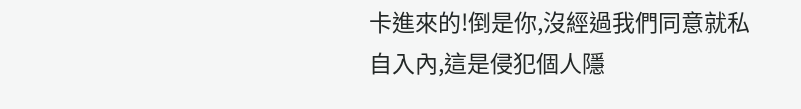卡進來的!倒是你,沒經過我們同意就私自入內,這是侵犯個人隱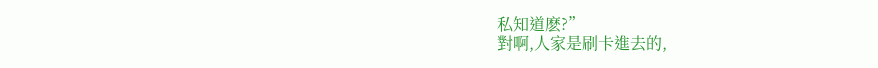私知道麽?”
對啊,人家是刷卡進去的,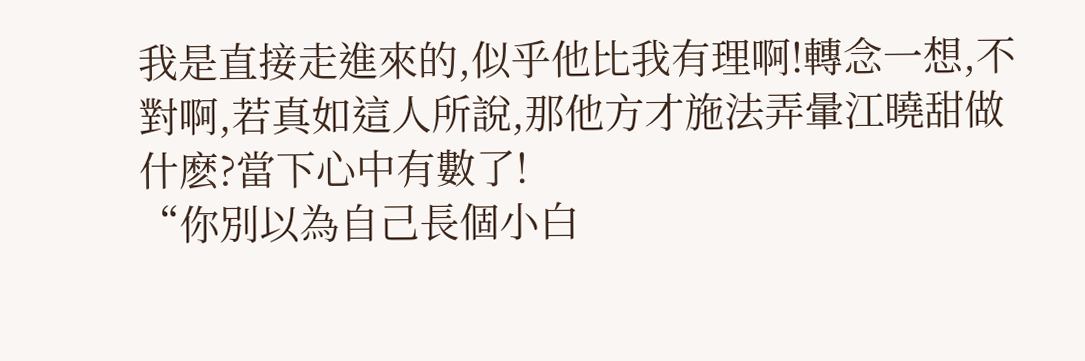我是直接走進來的,似乎他比我有理啊!轉念一想,不對啊,若真如這人所說,那他方才施法弄暈江曉甜做什麽?當下心中有數了!
“你別以為自己長個小白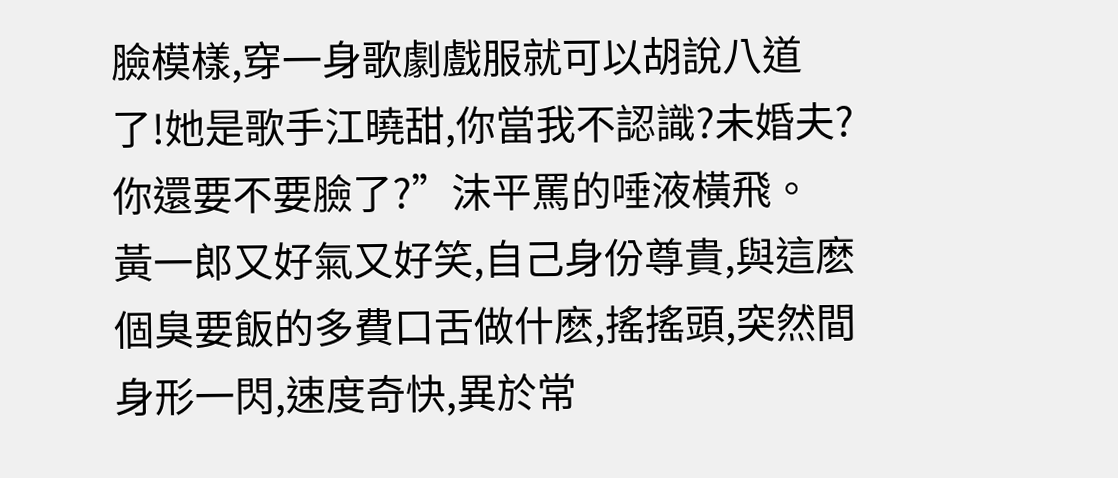臉模樣,穿一身歌劇戲服就可以胡說八道了!她是歌手江曉甜,你當我不認識?未婚夫?你還要不要臉了?”沫平罵的唾液橫飛。
黃一郎又好氣又好笑,自己身份尊貴,與這麽個臭要飯的多費口舌做什麽,搖搖頭,突然間身形一閃,速度奇快,異於常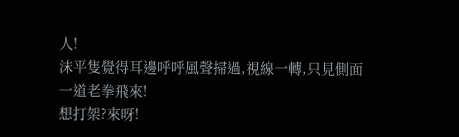人!
沫平隻覺得耳邊呼呼風聲掃過,視線一轉,只見側面一道老拳飛來!
想打架?來呀!